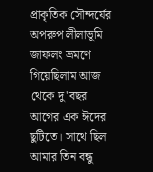প্রাকৃতিক সৌন্দর্যের অপরুপ লীলাভূমি জাফলং ভ্রমণে গিয়েছিলাম আজ থেকে দু'বছর আগের এক ঈদের ছুটিতে। সাথে ছিল আমার তিন বন্ধু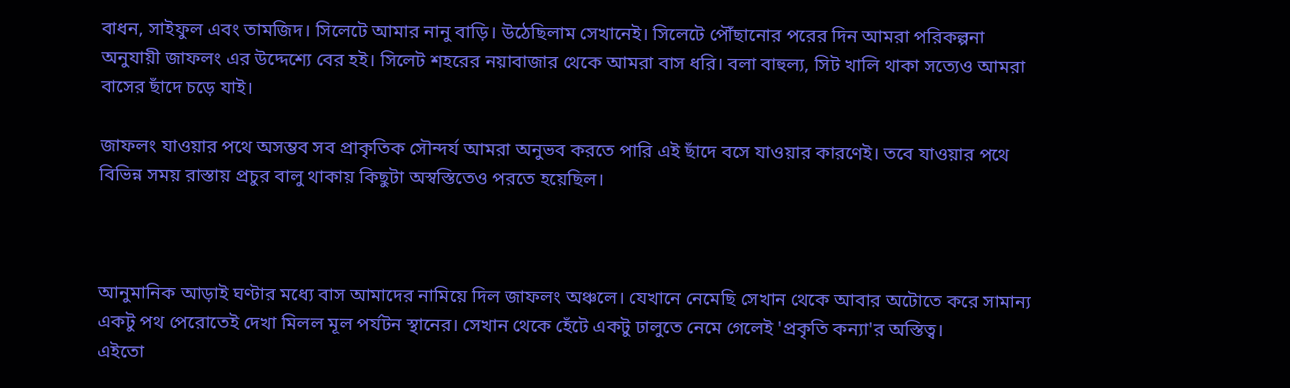বাধন, সাইফুল এবং তামজিদ। সিলেটে আমার নানু বাড়ি। উঠেছিলাম সেখানেই। সিলেটে পৌঁছানোর পরের দিন আমরা পরিকল্পনা অনুযায়ী জাফলং এর উদ্দেশ্যে বের হই। সিলেট শহরের নয়াবাজার থেকে আমরা বাস ধরি। বলা বাহুল্য, সিট খালি থাকা সত্যেও আমরা বাসের ছাঁদে চড়ে যাই।

জাফলং যাওয়ার পথে অসম্ভব সব প্রাকৃতিক সৌন্দর্য আমরা অনুভব করতে পারি এই ছাঁদে বসে যাওয়ার কারণেই। তবে যাওয়ার পথে বিভিন্ন সময় রাস্তায় প্রচুর বালু থাকায় কিছুটা অস্বস্তিতেও পরতে হয়েছিল।



আনুমানিক আড়াই ঘণ্টার মধ্যে বাস আমাদের নামিয়ে দিল জাফলং অঞ্চলে। যেখানে নেমেছি সেখান থেকে আবার অটোতে করে সামান্য একটু পথ পেরোতেই দেখা মিলল মূল পর্যটন স্থানের। সেখান থেকে হেঁটে একটু ঢালুতে নেমে গেলেই 'প্রকৃতি কন্যা'র অস্তিত্ব।
এইতো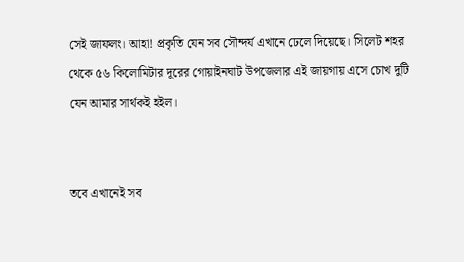সেই জাফলং। আহা! প্রকৃতি যেন সব সৌন্দর্য এখানে ঢেলে দিয়েছে। সিলেট শহর থেকে ৫৬ কিলোমিটার দূরের গোয়াইনঘাট উপজেলার এই জায়গায় এসে চোখ দুটি যেন আমার সার্থকই হইল।


তবে এখানেই সব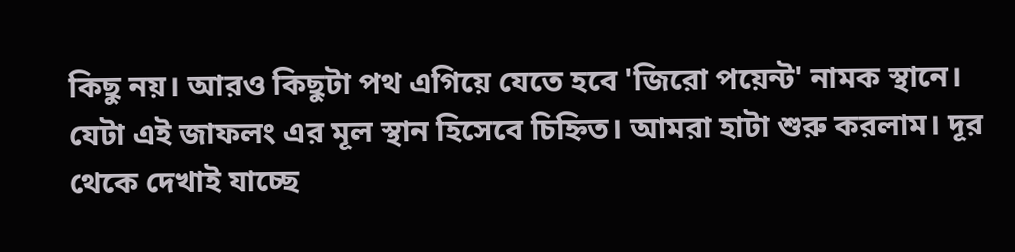কিছু নয়। আরও কিছুটা পথ এগিয়ে যেতে হবে 'জিরো পয়েন্ট' নামক স্থানে। যেটা এই জাফলং এর মূল স্থান হিসেবে চিহ্নিত। আমরা হাটা শুরু করলাম। দূর থেকে দেখাই যাচ্ছে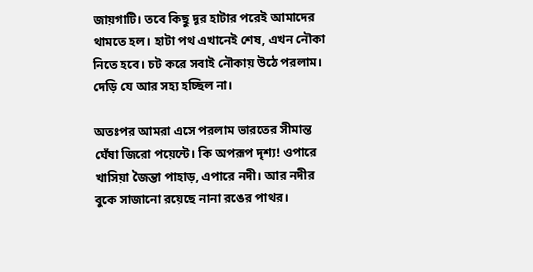জায়গাটি। তবে কিছু দূর হাটার পরেই আমাদের থামতে হল। হাটা পথ এখানেই শেষ, এখন নৌকা নিতে হবে। চট করে সবাই নৌকায় উঠে পরলাম। দেড়ি যে আর সহ্য হচ্ছিল না।

অতঃপর আমরা এসে পরলাম ভারতের সীমান্ত ঘেঁষা জিরো পয়েন্টে। কি অপরূপ দৃশ্য! ওপারে খাসিয়া জৈন্তা পাহাড়, এপারে নদী। আর নদীর বুকে সাজানো রয়েছে নানা রঙের পাথর।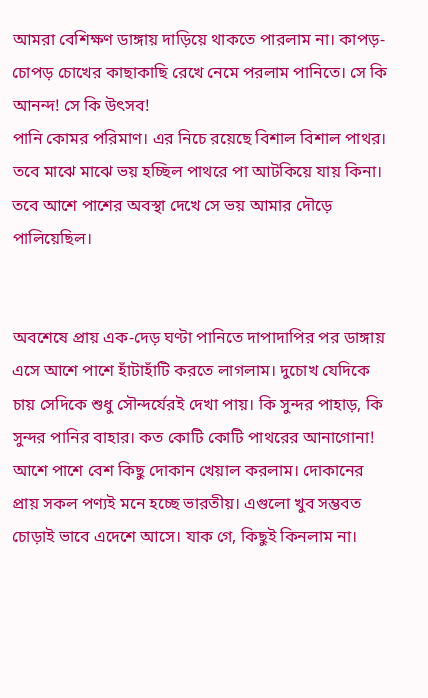আমরা বেশিক্ষণ ডাঙ্গায় দাড়িয়ে থাকতে পারলাম না। কাপড়-চোপড় চোখের কাছাকাছি রেখে নেমে পরলাম পানিতে। সে কি আনন্দ! সে কি উৎসব!
পানি কোমর পরিমাণ। এর নিচে রয়েছে বিশাল বিশাল পাথর। তবে মাঝে মাঝে ভয় হচ্ছিল পাথরে পা আটকিয়ে যায় কিনা। তবে আশে পাশের অবস্থা দেখে সে ভয় আমার দৌড়ে পালিয়েছিল।


অবশেষে প্রায় এক-দেড় ঘণ্টা পানিতে দাপাদাপির পর ডাঙ্গায় এসে আশে পাশে হাঁটাহাঁটি করতে লাগলাম। দুচোখ যেদিকে চায় সেদিকে শুধু সৌন্দর্যেরই দেখা পায়। কি সুন্দর পাহাড়, কি সুন্দর পানির বাহার। কত কোটি কোটি পাথরের আনাগোনা! আশে পাশে বেশ কিছু দোকান খেয়াল করলাম। দোকানের প্রায় সকল পণ্যই মনে হচ্ছে ভারতীয়। এগুলো খুব সম্ভবত চোড়াই ভাবে এদেশে আসে। যাক গে, কিছুই কিনলাম না।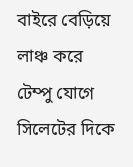বাইরে বেড়িয়ে লাঞ্চ করে টেম্পু যোগে সিলেটের দিকে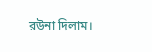রউনা দিলাম।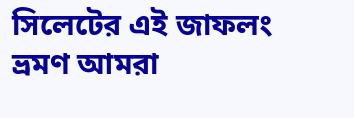সিলেটের এই জাফলং ভ্রমণ আমরা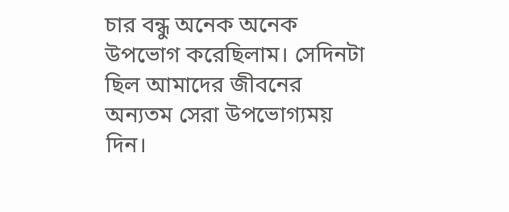চার বন্ধু অনেক অনেক উপভোগ করেছিলাম। সেদিনটা ছিল আমাদের জীবনের অন্যতম সেরা উপভোগ্যময় দিন।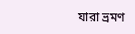যারা ভ্রমণ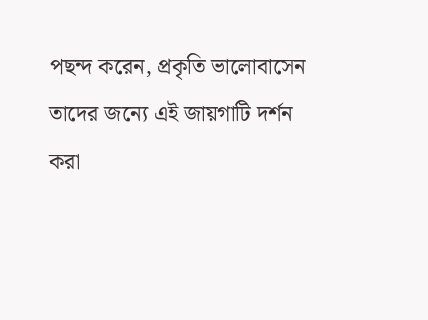পছন্দ করেন, প্রকৃতি ভালোবাসেন তাদের জন্যে এই জায়গাটি দর্শন করা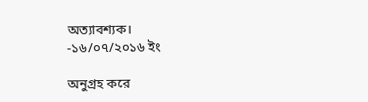অত্যাবশ্যক।
-১৬/০৭/২০১৬ ইং

অনুগ্রহ করে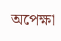অপেক্ষা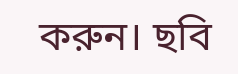করুন। ছবি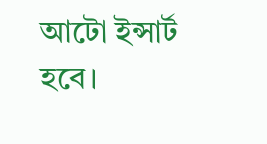আটো ইন্সার্ট হবে।